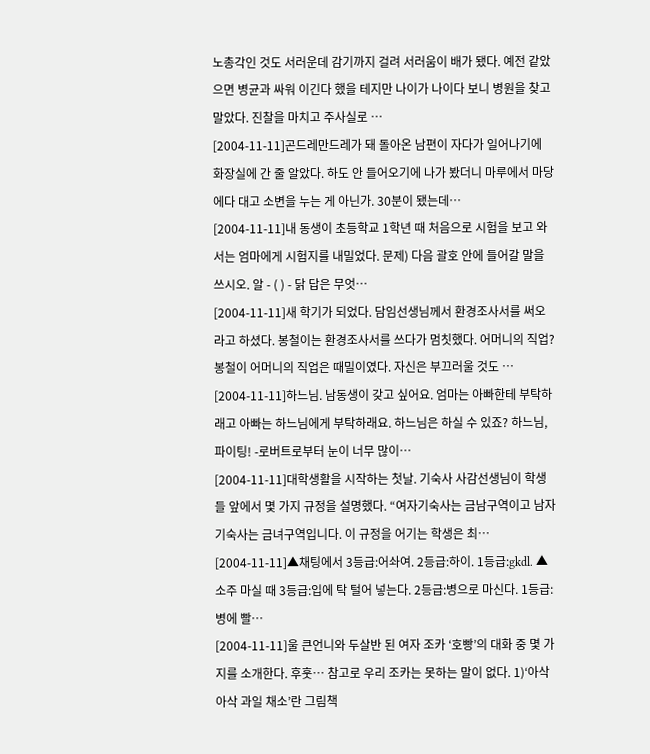노총각인 것도 서러운데 감기까지 걸려 서러움이 배가 됐다. 예전 같았으면 병균과 싸워 이긴다 했을 테지만 나이가 나이다 보니 병원을 찾고 말았다. 진찰을 마치고 주사실로 …
[2004-11-11]곤드레만드레가 돼 돌아온 남편이 자다가 일어나기에 화장실에 간 줄 알았다. 하도 안 들어오기에 나가 봤더니 마루에서 마당에다 대고 소변을 누는 게 아닌가. 30분이 됐는데…
[2004-11-11]내 동생이 초등학교 1학년 때 처음으로 시험을 보고 와서는 엄마에게 시험지를 내밀었다. 문제) 다음 괄호 안에 들어갈 말을 쓰시오. 알 - ( ) - 닭 답은 무엇…
[2004-11-11]새 학기가 되었다. 담임선생님께서 환경조사서를 써오라고 하셨다. 봉철이는 환경조사서를 쓰다가 멈칫했다. 어머니의 직업? 봉철이 어머니의 직업은 때밀이였다. 자신은 부끄러울 것도 …
[2004-11-11]하느님. 남동생이 갖고 싶어요. 엄마는 아빠한테 부탁하래고 아빠는 하느님에게 부탁하래요. 하느님은 하실 수 있죠? 하느님,파이팅! -로버트로부터 눈이 너무 많이…
[2004-11-11]대학생활을 시작하는 첫날. 기숙사 사감선생님이 학생들 앞에서 몇 가지 규정을 설명했다. “여자기숙사는 금남구역이고 남자기숙사는 금녀구역입니다. 이 규정을 어기는 학생은 최…
[2004-11-11]▲채팅에서 3등급:어솨여. 2등급:하이. 1등급:gkdl. ▲소주 마실 때 3등급:입에 탁 털어 넣는다. 2등급:병으로 마신다. 1등급:병에 빨…
[2004-11-11]울 큰언니와 두살반 된 여자 조카 ‘호빵’의 대화 중 몇 가지를 소개한다. 후훗… 참고로 우리 조카는 못하는 말이 없다. 1)‘아삭아삭 과일 채소’란 그림책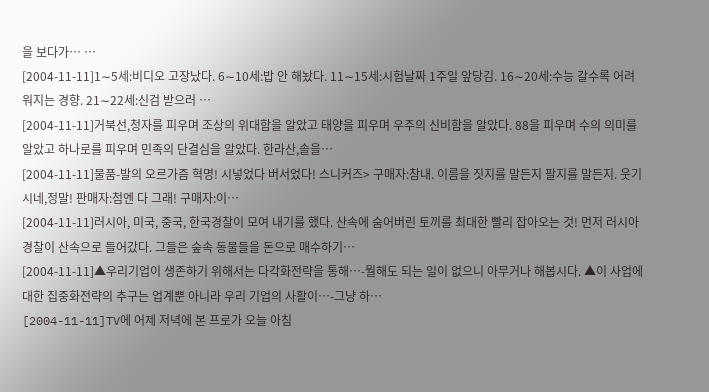을 보다가… …
[2004-11-11]1∼5세:비디오 고장났다. 6∼10세:밥 안 해놨다. 11∼15세:시험날짜 1주일 앞당김. 16∼20세:수능 갈수록 어려워지는 경향. 21∼22세:신검 받으러 …
[2004-11-11]거북선,청자를 피우며 조상의 위대함을 알았고 태양을 피우며 우주의 신비함을 알았다. 88을 피우며 수의 의미를 알았고 하나로를 피우며 민족의 단결심을 알았다. 한라산,솔을…
[2004-11-11]물품-발의 오르가즘 혁명! 시넣었다 버서었다! 스니커즈> 구매자:참내. 이름을 짓지를 말든지 팔지를 말든지. 웃기시네,정말! 판매자:첨엔 다 그래! 구매자:이…
[2004-11-11]러시아, 미국, 중국, 한국경찰이 모여 내기를 했다. 산속에 숨어버린 토끼를 최대한 빨리 잡아오는 것! 먼저 러시아경찰이 산속으로 들어갔다. 그들은 숲속 동물들을 돈으로 매수하기…
[2004-11-11]▲우리기업이 생존하기 위해서는 다각화전략을 통해…-뭘해도 되는 일이 없으니 아무거나 해봅시다. ▲이 사업에 대한 집중화전략의 추구는 업계뿐 아니라 우리 기업의 사활이…-그냥 하…
[2004-11-11]TV에 어제 저녁에 본 프로가 오늘 아침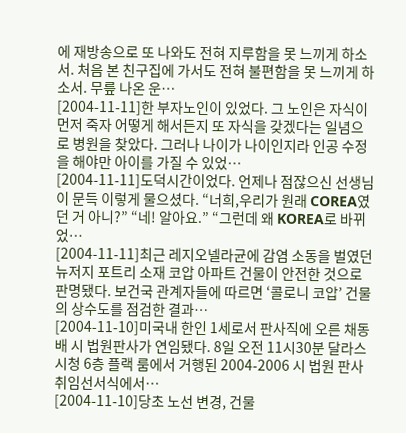에 재방송으로 또 나와도 전혀 지루함을 못 느끼게 하소서. 처음 본 친구집에 가서도 전혀 불편함을 못 느끼게 하소서. 무릎 나온 운…
[2004-11-11]한 부자노인이 있었다. 그 노인은 자식이 먼저 죽자 어떻게 해서든지 또 자식을 갖겠다는 일념으로 병원을 찾았다. 그러나 나이가 나이인지라 인공 수정을 해야만 아이를 가질 수 있었…
[2004-11-11]도덕시간이었다. 언제나 점잖으신 선생님이 문득 이렇게 물으셨다. “너희,우리가 원래 COREA였던 거 아니?” “네! 알아요.” “그런데 왜 KOREA로 바뀌었…
[2004-11-11]최근 레지오넬라균에 감염 소동을 벌였던 뉴저지 포트리 소재 코압 아파트 건물이 안전한 것으로 판명됐다. 보건국 관계자들에 따르면 ‘콜로니 코압’ 건물의 상수도를 점검한 결과…
[2004-11-10]미국내 한인 1세로서 판사직에 오른 채동배 시 법원판사가 연임됐다. 8일 오전 11시30분 달라스 시청 6층 플랙 룸에서 거행된 2004-2006 시 법원 판사 취임선서식에서…
[2004-11-10]당초 노선 변경, 건물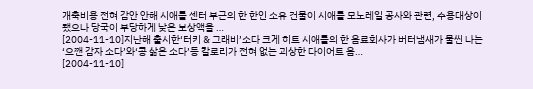개축비용 전혀 감안 안해 시애틀 센터 부근의 한 한인 소유 건물이 시애틀 모노레일 공사와 관련, 수용대상이 됐으나 당국이 부당하게 낮은 보상액을 …
[2004-11-10]지난해 출시한‘터키 & 그래비’소다 크게 히트 시애틀의 한 음료회사가 버터냄새가 물씬 나는‘으깬 감자 소다’와‘콩 삶은 소다’등 칼로리가 전혀 없는 괴상한 다이어트 음…
[2004-11-10]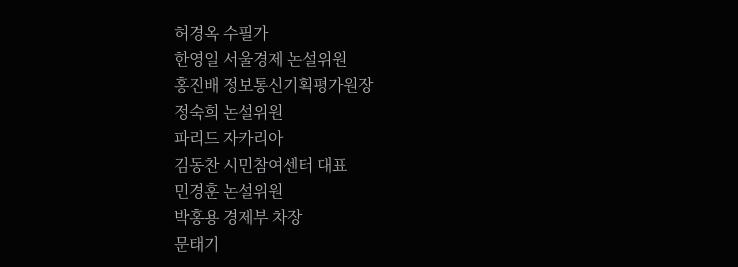허경옥 수필가
한영일 서울경제 논설위원
홍진배 정보통신기획평가원장
정숙희 논설위원
파리드 자카리아
김동찬 시민참여센터 대표
민경훈 논설위원
박홍용 경제부 차장
문태기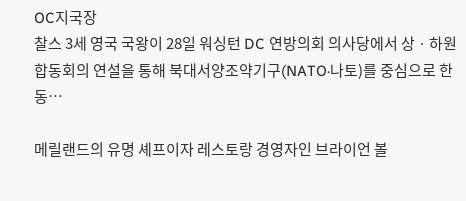OC지국장
찰스 3세 영국 국왕이 28일 워싱턴 DC 연방의회 의사당에서 상ㆍ하원 합동회의 연설을 통해 북대서양조약기구(NATO·나토)를 중심으로 한 동…

메릴랜드의 유명 셰프이자 레스토랑 경영자인 브라이언 볼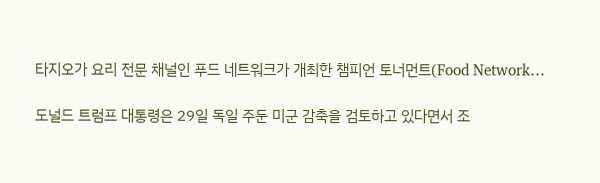타지오가 요리 전문 채널인 푸드 네트워크가 개최한 챔피언 토너먼트(Food Network…

도널드 트럼프 대통령은 29일 독일 주둔 미군 감축을 검토하고 있다면서 조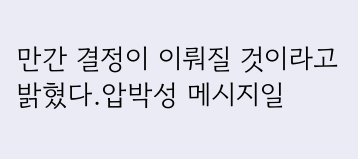만간 결정이 이뤄질 것이라고 밝혔다.압박성 메시지일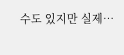수도 있지만 실제…